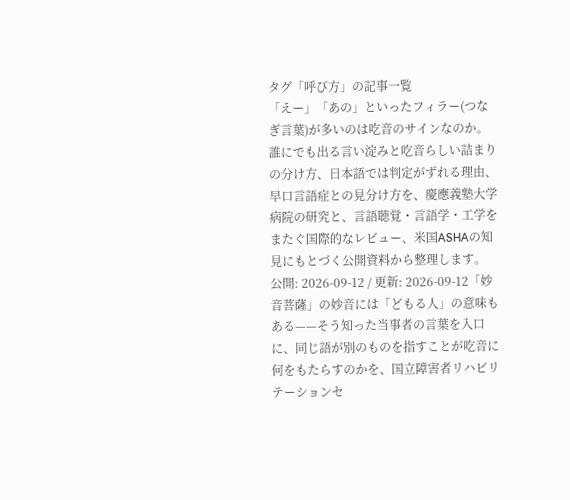タグ「呼び方」の記事一覧
「えー」「あの」といったフィラー(つなぎ言葉)が多いのは吃音のサインなのか。誰にでも出る言い淀みと吃音らしい詰まりの分け方、日本語では判定がずれる理由、早口言語症との見分け方を、慶應義塾大学病院の研究と、言語聴覚・言語学・工学をまたぐ国際的なレビュー、米国ASHAの知見にもとづく公開資料から整理します。
公開: 2026-09-12 / 更新: 2026-09-12「妙音菩薩」の妙音には「どもる人」の意味もある——そう知った当事者の言葉を入口に、同じ語が別のものを指すことが吃音に何をもたらすのかを、国立障害者リハビリテーションセ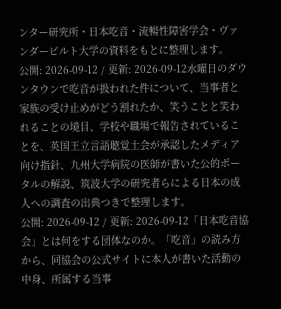ンター研究所・日本吃音・流暢性障害学会・ヴァンダービルト大学の資料をもとに整理します。
公開: 2026-09-12 / 更新: 2026-09-12水曜日のダウンタウンで吃音が扱われた件について、当事者と家族の受け止めがどう割れたか、笑うことと笑われることの境目、学校や職場で報告されていることを、英国王立言語聴覚士会が承認したメディア向け指針、九州大学病院の医師が書いた公的ポータルの解説、筑波大学の研究者らによる日本の成人への調査の出典つきで整理します。
公開: 2026-09-12 / 更新: 2026-09-12「日本吃音協会」とは何をする団体なのか。「吃音」の読み方から、同協会の公式サイトに本人が書いた活動の中身、所属する当事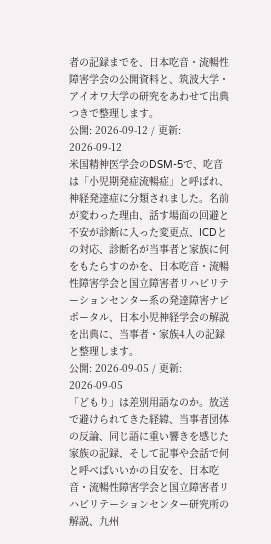者の記録までを、日本吃音・流暢性障害学会の公開資料と、筑波大学・アイオワ大学の研究をあわせて出典つきで整理します。
公開: 2026-09-12 / 更新: 2026-09-12
米国精神医学会のDSM-5で、吃音は「小児期発症流暢症」と呼ばれ、神経発達症に分類されました。名前が変わった理由、話す場面の回避と不安が診断に入った変更点、ICDとの対応、診断名が当事者と家族に何をもたらすのかを、日本吃音・流暢性障害学会と国立障害者リハビリテーションセンター系の発達障害ナビポータル、日本小児神経学会の解説を出典に、当事者・家族4人の記録と整理します。
公開: 2026-09-05 / 更新: 2026-09-05
「どもり」は差別用語なのか。放送で避けられてきた経緯、当事者団体の反論、同じ語に重い響きを感じた家族の記録、そして記事や会話で何と呼べばいいかの目安を、日本吃音・流暢性障害学会と国立障害者リハビリテーションセンター研究所の解説、九州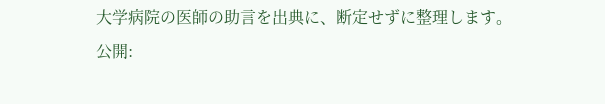大学病院の医師の助言を出典に、断定せずに整理します。
公開: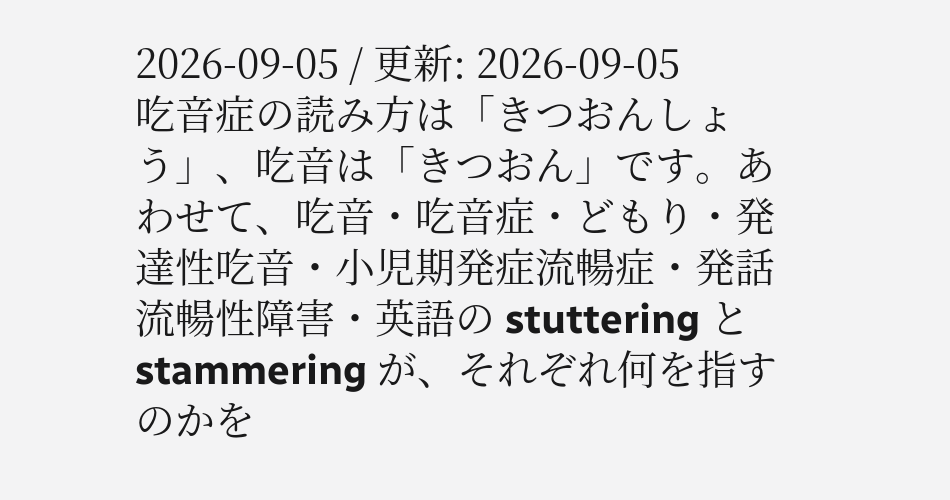2026-09-05 / 更新: 2026-09-05
吃音症の読み方は「きつおんしょう」、吃音は「きつおん」です。あわせて、吃音・吃音症・どもり・発達性吃音・小児期発症流暢症・発話流暢性障害・英語の stuttering と stammering が、それぞれ何を指すのかを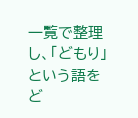一覧で整理し、「どもり」という語をど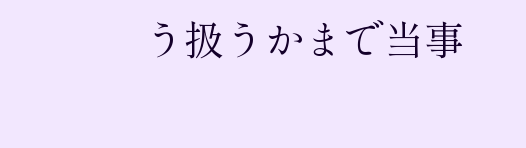う扱うかまで当事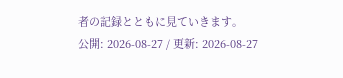者の記録とともに見ていきます。
公開: 2026-08-27 / 更新: 2026-08-27